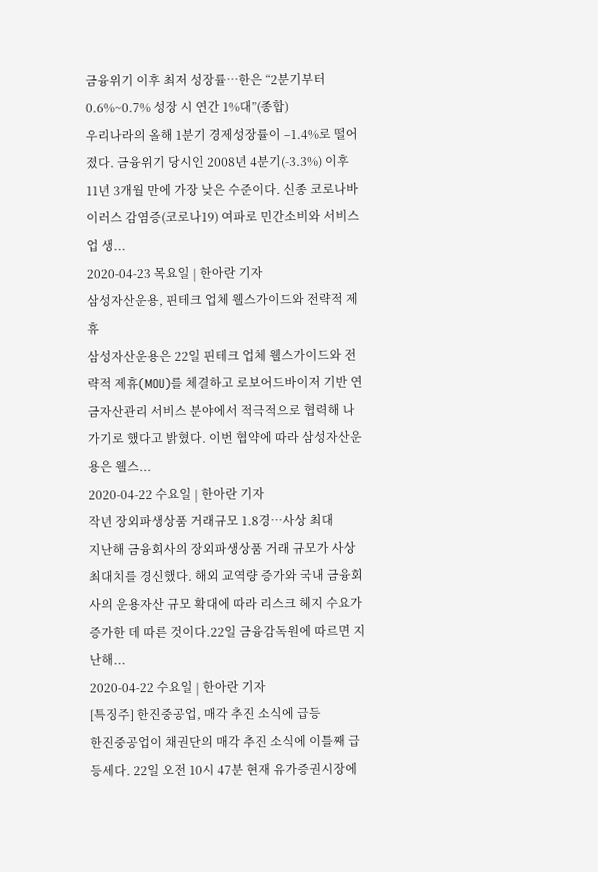금융위기 이후 최저 성장률…한은 “2분기부터 0.6%~0.7% 성장 시 연간 1%대”(종합)
우리나라의 올해 1분기 경제성장률이 –1.4%로 떨어졌다. 금융위기 당시인 2008년 4분기(-3.3%) 이후 11년 3개월 만에 가장 낮은 수준이다. 신종 코로나바이러스 감염증(코로나19) 여파로 민간소비와 서비스업 생...
2020-04-23 목요일 | 한아란 기자
삼성자산운용, 핀테크 업체 웰스가이드와 전략적 제휴
삼성자산운용은 22일 핀테크 업체 웰스가이드와 전략적 제휴(MOU)를 체결하고 로보어드바이저 기반 연금자산관리 서비스 분야에서 적극적으로 협력해 나가기로 했다고 밝혔다. 이번 협약에 따라 삼성자산운용은 웰스...
2020-04-22 수요일 | 한아란 기자
작년 장외파생상품 거래규모 1.8경…사상 최대
지난해 금융회사의 장외파생상품 거래 규모가 사상 최대치를 경신했다. 해외 교역량 증가와 국내 금융회사의 운용자산 규모 확대에 따라 리스크 헤지 수요가 증가한 데 따른 것이다.22일 금융감독원에 따르면 지난해...
2020-04-22 수요일 | 한아란 기자
[특징주] 한진중공업, 매각 추진 소식에 급등
한진중공업이 채권단의 매각 추진 소식에 이틀째 급등세다. 22일 오전 10시 47분 현재 유가증권시장에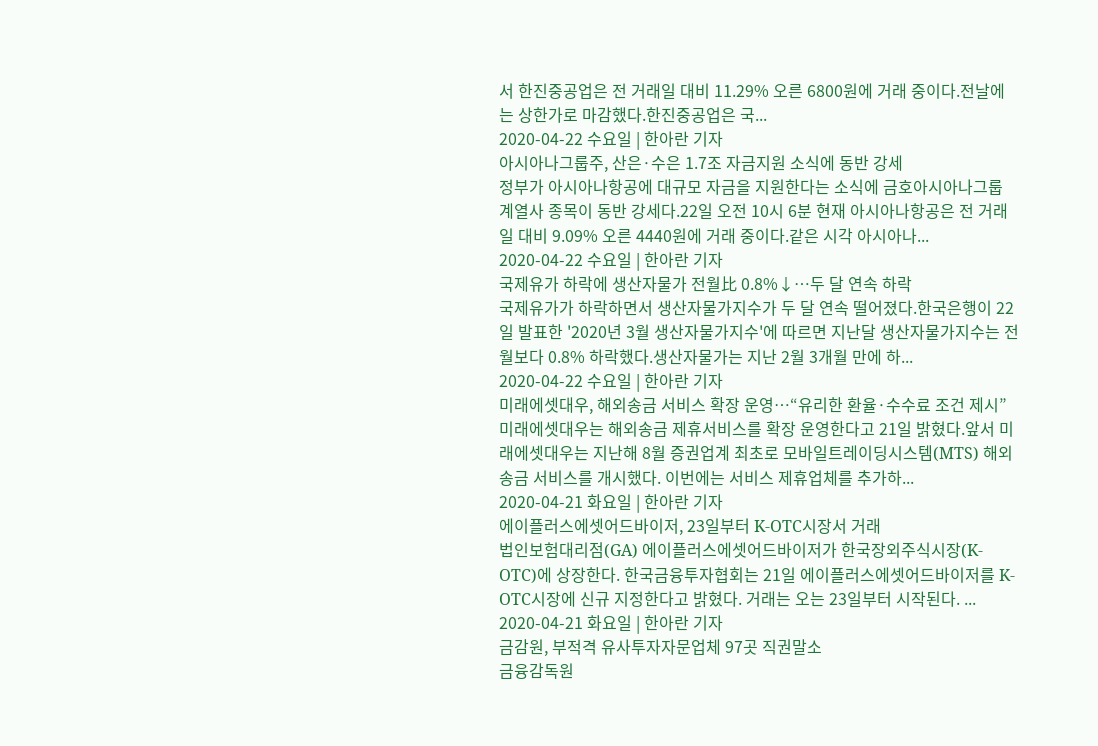서 한진중공업은 전 거래일 대비 11.29% 오른 6800원에 거래 중이다.전날에는 상한가로 마감했다.한진중공업은 국...
2020-04-22 수요일 | 한아란 기자
아시아나그룹주, 산은·수은 1.7조 자금지원 소식에 동반 강세
정부가 아시아나항공에 대규모 자금을 지원한다는 소식에 금호아시아나그룹 계열사 종목이 동반 강세다.22일 오전 10시 6분 현재 아시아나항공은 전 거래일 대비 9.09% 오른 4440원에 거래 중이다.같은 시각 아시아나...
2020-04-22 수요일 | 한아란 기자
국제유가 하락에 생산자물가 전월比 0.8%↓…두 달 연속 하락
국제유가가 하락하면서 생산자물가지수가 두 달 연속 떨어졌다.한국은행이 22일 발표한 '2020년 3월 생산자물가지수'에 따르면 지난달 생산자물가지수는 전월보다 0.8% 하락했다.생산자물가는 지난 2월 3개월 만에 하...
2020-04-22 수요일 | 한아란 기자
미래에셋대우, 해외송금 서비스 확장 운영…“유리한 환율·수수료 조건 제시”
미래에셋대우는 해외송금 제휴서비스를 확장 운영한다고 21일 밝혔다.앞서 미래에셋대우는 지난해 8월 증권업계 최초로 모바일트레이딩시스템(MTS) 해외송금 서비스를 개시했다. 이번에는 서비스 제휴업체를 추가하...
2020-04-21 화요일 | 한아란 기자
에이플러스에셋어드바이저, 23일부터 K-OTC시장서 거래
법인보험대리점(GA) 에이플러스에셋어드바이저가 한국장외주식시장(K-OTC)에 상장한다. 한국금융투자협회는 21일 에이플러스에셋어드바이저를 K-OTC시장에 신규 지정한다고 밝혔다. 거래는 오는 23일부터 시작된다. ...
2020-04-21 화요일 | 한아란 기자
금감원, 부적격 유사투자자문업체 97곳 직권말소
금융감독원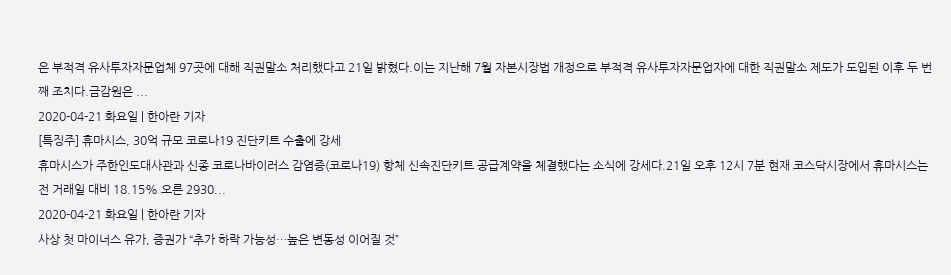은 부적격 유사투자자문업체 97곳에 대해 직권말소 처리했다고 21일 밝혔다.이는 지난해 7월 자본시장법 개정으로 부적격 유사투자자문업자에 대한 직권말소 제도가 도입된 이후 두 번째 조치다.금감원은 ...
2020-04-21 화요일 | 한아란 기자
[특징주] 휴마시스, 30억 규모 코로나19 진단키트 수출에 강세
휴마시스가 주한인도대사관과 신종 코로나바이러스 감염증(코로나19) 항체 신속진단키트 공급계약을 체결했다는 소식에 강세다.21일 오후 12시 7분 현재 코스닥시장에서 휴마시스는 전 거래일 대비 18.15% 오른 2930...
2020-04-21 화요일 | 한아란 기자
사상 첫 마이너스 유가, 증권가 “추가 하락 가능성…높은 변동성 이어질 것”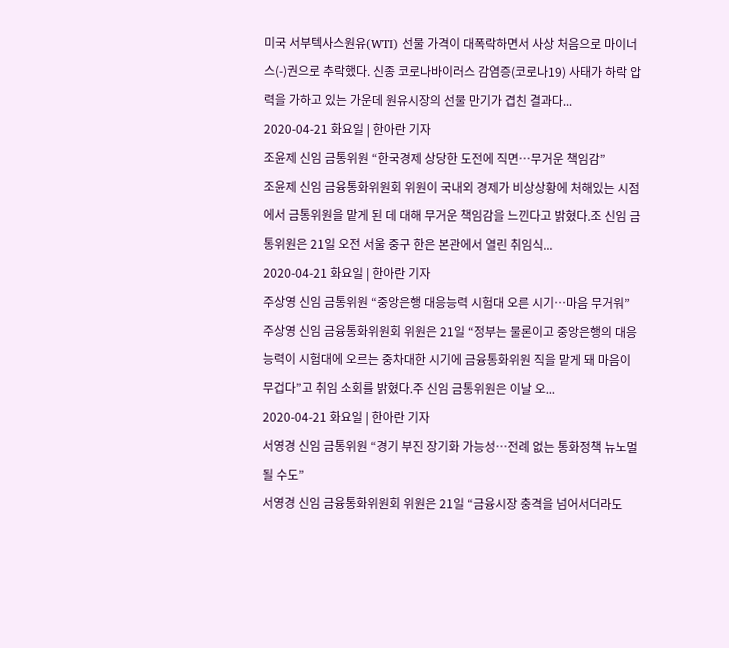미국 서부텍사스원유(WTI) 선물 가격이 대폭락하면서 사상 처음으로 마이너스(-)권으로 추락했다. 신종 코로나바이러스 감염증(코로나19) 사태가 하락 압력을 가하고 있는 가운데 원유시장의 선물 만기가 겹친 결과다...
2020-04-21 화요일 | 한아란 기자
조윤제 신임 금통위원 “한국경제 상당한 도전에 직면…무거운 책임감”
조윤제 신임 금융통화위원회 위원이 국내외 경제가 비상상황에 처해있는 시점에서 금통위원을 맡게 된 데 대해 무거운 책임감을 느낀다고 밝혔다.조 신임 금통위원은 21일 오전 서울 중구 한은 본관에서 열린 취임식...
2020-04-21 화요일 | 한아란 기자
주상영 신임 금통위원 “중앙은행 대응능력 시험대 오른 시기…마음 무거워”
주상영 신임 금융통화위원회 위원은 21일 “정부는 물론이고 중앙은행의 대응능력이 시험대에 오르는 중차대한 시기에 금융통화위원 직을 맡게 돼 마음이 무겁다”고 취임 소회를 밝혔다.주 신임 금통위원은 이날 오...
2020-04-21 화요일 | 한아란 기자
서영경 신임 금통위원 “경기 부진 장기화 가능성…전례 없는 통화정책 뉴노멀될 수도”
서영경 신임 금융통화위원회 위원은 21일 “금융시장 충격을 넘어서더라도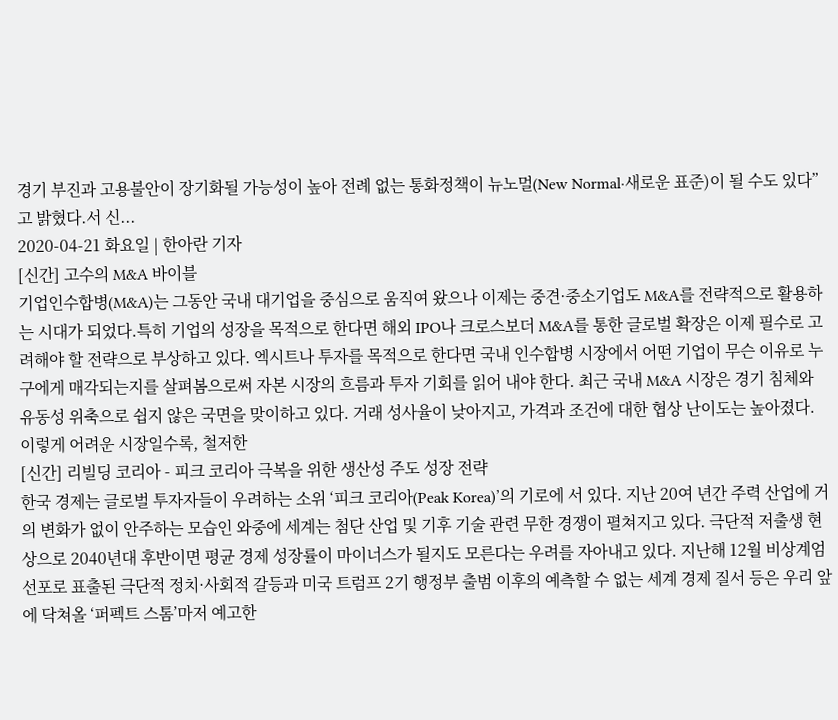경기 부진과 고용불안이 장기화될 가능성이 높아 전례 없는 통화정책이 뉴노멀(New Normal·새로운 표준)이 될 수도 있다”고 밝혔다.서 신...
2020-04-21 화요일 | 한아란 기자
[신간] 고수의 M&A 바이블
기업인수합병(M&A)는 그동안 국내 대기업을 중심으로 움직여 왔으나 이제는 중견·중소기업도 M&A를 전략적으로 활용하는 시대가 되었다.특히 기업의 성장을 목적으로 한다면 해외 IPO나 크로스보더 M&A를 통한 글로벌 확장은 이제 필수로 고려해야 할 전략으로 부상하고 있다. 엑시트나 투자를 목적으로 한다면 국내 인수합병 시장에서 어떤 기업이 무슨 이유로 누구에게 매각되는지를 살펴봄으로써 자본 시장의 흐름과 투자 기회를 읽어 내야 한다. 최근 국내 M&A 시장은 경기 침체와 유동성 위축으로 쉽지 않은 국면을 맞이하고 있다. 거래 성사율이 낮아지고, 가격과 조건에 대한 협상 난이도는 높아졌다. 이렇게 어려운 시장일수록, 철저한
[신간] 리빌딩 코리아 - 피크 코리아 극복을 위한 생산성 주도 성장 전략
한국 경제는 글로벌 투자자들이 우려하는 소위 ‘피크 코리아(Peak Korea)’의 기로에 서 있다. 지난 20여 년간 주력 산업에 거의 변화가 없이 안주하는 모습인 와중에 세계는 첨단 산업 및 기후 기술 관련 무한 경쟁이 펼쳐지고 있다. 극단적 저출생 현상으로 2040년대 후반이면 평균 경제 성장률이 마이너스가 될지도 모른다는 우려를 자아내고 있다. 지난해 12월 비상계엄 선포로 표출된 극단적 정치·사회적 갈등과 미국 트럼프 2기 행정부 출범 이후의 예측할 수 없는 세계 경제 질서 등은 우리 앞에 닥쳐올 ‘퍼펙트 스톰’마저 예고한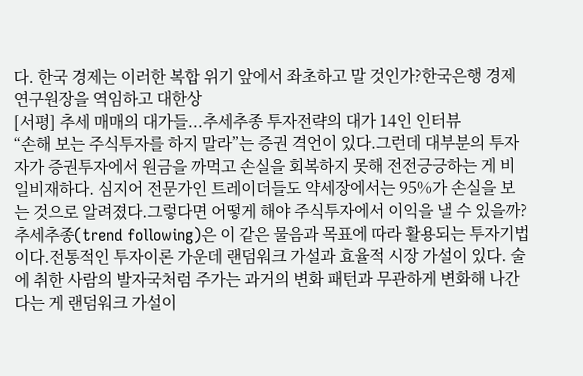다. 한국 경제는 이러한 복합 위기 앞에서 좌초하고 말 것인가?한국은행 경제연구원장을 역임하고 대한상
[서평] 추세 매매의 대가들...추세추종 투자전략의 대가 14인 인터뷰
“손해 보는 주식투자를 하지 말라”는 증권 격언이 있다.그런데 대부분의 투자자가 증권투자에서 원금을 까먹고 손실을 회복하지 못해 전전긍긍하는 게 비일비재하다. 심지어 전문가인 트레이더들도 약세장에서는 95%가 손실을 보는 것으로 알려졌다.그렇다면 어떻게 해야 주식투자에서 이익을 낼 수 있을까? 추세추종(trend following)은 이 같은 물음과 목표에 따라 활용되는 투자기법이다.전통적인 투자이론 가운데 랜덤워크 가설과 효율적 시장 가설이 있다. 술에 취한 사람의 발자국처럼 주가는 과거의 변화 패턴과 무관하게 변화해 나간다는 게 랜덤워크 가설이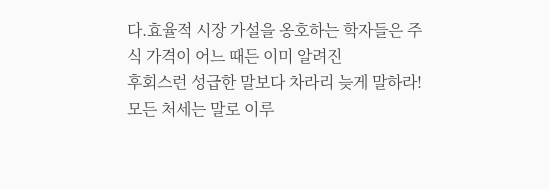다.효율적 시장 가설을 옹호하는 학자들은 주식 가격이 어느 때든 이미 알려진
후회스런 성급한 말보다 차라리 늦게 말하라!
모든 처세는 말로 이루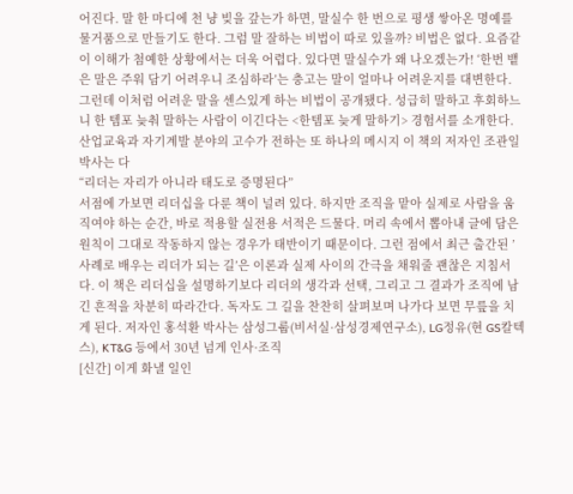어진다. 말 한 마디에 천 냥 빚을 갚는가 하면, 말실수 한 번으로 평생 쌓아온 명예를 물거품으로 만들기도 한다. 그럼 말 잘하는 비법이 따로 있을까? 비법은 없다. 요즘같이 이해가 첨예한 상황에서는 더욱 어렵다. 있다면 말실수가 왜 나오겠는가! ‘한번 뱉은 말은 주워 담기 어려우니 조심하라’는 충고는 말이 얼마나 어려운지를 대변한다. 그런데 이처럼 어려운 말을 센스있게 하는 비법이 공개됐다. 성급히 말하고 후회하느니 한 템포 늦춰 말하는 사람이 이긴다는 <한템포 늦게 말하기> 경험서를 소개한다. 산업교육과 자기계발 분야의 고수가 전하는 또 하나의 메시지 이 책의 저자인 조관일 박사는 다
“리더는 자리가 아니라 태도로 증명된다”
서점에 가보면 리더십을 다룬 책이 널려 있다. 하지만 조직을 맡아 실제로 사람을 움직여야 하는 순간, 바로 적용할 실전용 서적은 드물다. 머리 속에서 뽑아내 글에 담은 원칙이 그대로 작동하지 않는 경우가 태반이기 때문이다. 그런 점에서 최근 출간된 ’사례로 배우는 리더가 되는 길’은 이론과 실제 사이의 간극을 채워줄 괜찮은 지침서다. 이 책은 리더십을 설명하기보다 리더의 생각과 선택, 그리고 그 결과가 조직에 남긴 흔적을 차분히 따라간다. 독자도 그 길을 찬찬히 살펴보며 나가다 보면 무릎을 치게 된다. 저자인 홍석환 박사는 삼성그룹(비서실·삼성경제연구소), LG정유(현 GS칼텍스), KT&G 등에서 30년 넘게 인사·조직
[신간] 이게 화낼 일인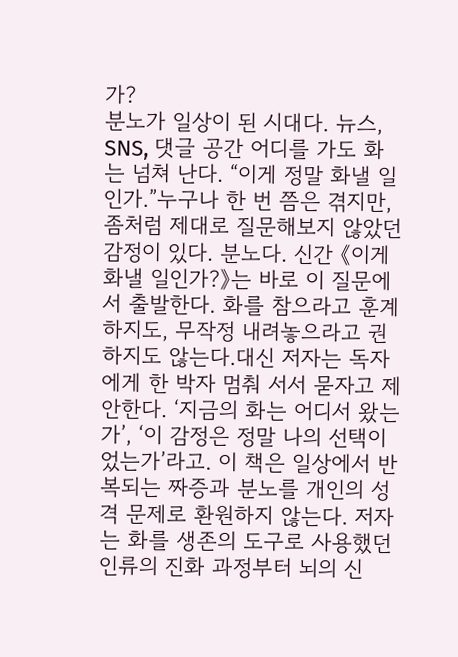가?
분노가 일상이 된 시대다. 뉴스, SNS, 댓글 공간 어디를 가도 화는 넘쳐 난다. “이게 정말 화낼 일인가.”누구나 한 번 쯤은 겪지만, 좀처럼 제대로 질문해보지 않았던 감정이 있다. 분노다. 신간 《이게 화낼 일인가?》는 바로 이 질문에서 출발한다. 화를 참으라고 훈계하지도, 무작정 내려놓으라고 권하지도 않는다.대신 저자는 독자에게 한 박자 멈춰 서서 묻자고 제안한다. ‘지금의 화는 어디서 왔는가’, ‘이 감정은 정말 나의 선택이었는가’라고. 이 책은 일상에서 반복되는 짜증과 분노를 개인의 성격 문제로 환원하지 않는다. 저자는 화를 생존의 도구로 사용했던 인류의 진화 과정부터 뇌의 신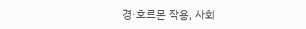경·호르몬 작용, 사회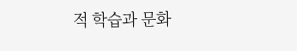적 학습과 문화